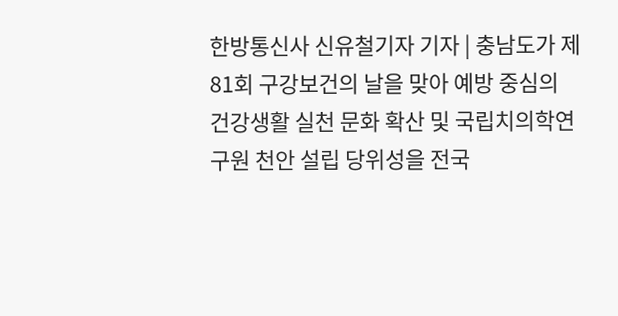한방통신사 신유철기자 기자 | 충남도가 제81회 구강보건의 날을 맞아 예방 중심의 건강생활 실천 문화 확산 및 국립치의학연구원 천안 설립 당위성을 전국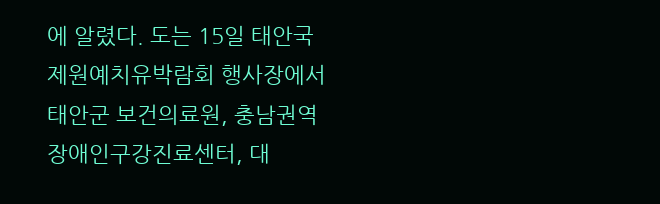에 알렸다. 도는 15일 태안국제원예치유박람회 행사장에서 태안군 보건의료원, 충남권역장애인구강진료센터, 대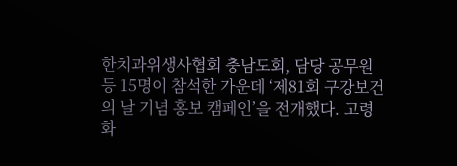한치과위생사협회 충남도회, 담당 공무원 등 15명이 참석한 가운데 ‘제81회 구강보건의 날 기념 홍보 캠페인’을 전개했다. 고령화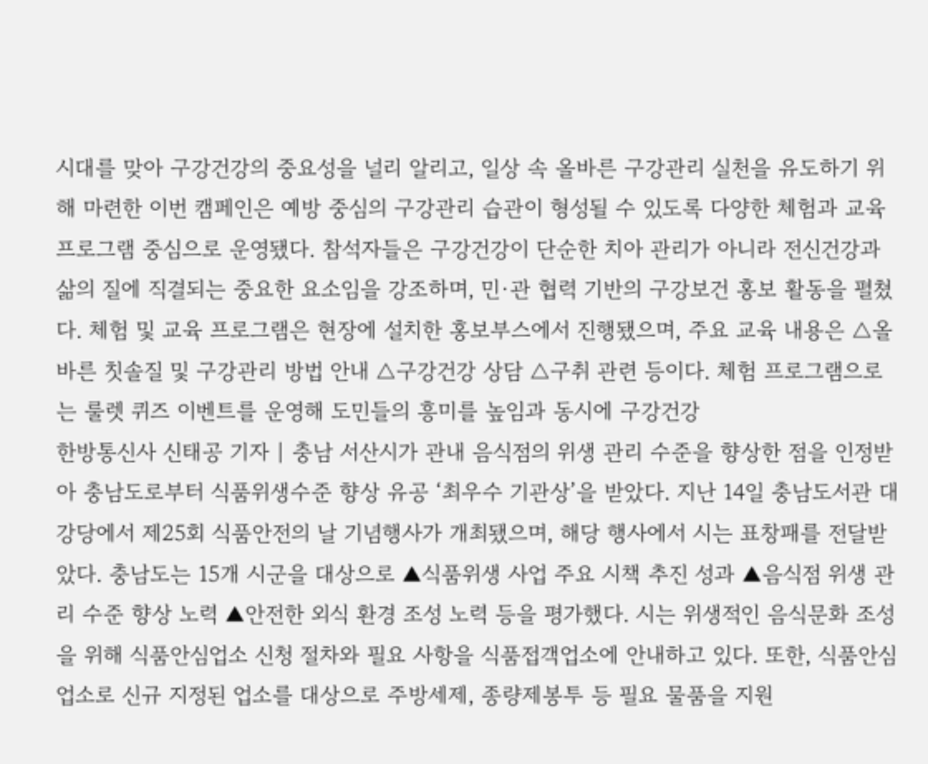시대를 맞아 구강건강의 중요성을 널리 알리고, 일상 속 올바른 구강관리 실천을 유도하기 위해 마련한 이번 캠페인은 예방 중심의 구강관리 습관이 형성될 수 있도록 다양한 체험과 교육 프로그램 중심으로 운영됐다. 참석자들은 구강건강이 단순한 치아 관리가 아니라 전신건강과 삶의 질에 직결되는 중요한 요소임을 강조하며, 민·관 협력 기반의 구강보건 홍보 활동을 펼쳤다. 체험 및 교육 프로그램은 현장에 설치한 홍보부스에서 진행됐으며, 주요 교육 내용은 △올바른 칫솔질 및 구강관리 방법 안내 △구강건강 상담 △구취 관련 등이다. 체험 프로그램으로는 룰렛 퀴즈 이벤트를 운영해 도민들의 흥미를 높임과 동시에 구강건강
한방통신사 신태공 기자 | 충남 서산시가 관내 음식점의 위생 관리 수준을 향상한 점을 인정받아 충남도로부터 식품위생수준 향상 유공 ‘최우수 기관상’을 받았다. 지난 14일 충남도서관 대강당에서 제25회 식품안전의 날 기념행사가 개최됐으며, 해당 행사에서 시는 표창패를 전달받았다. 충남도는 15개 시군을 대상으로 ▲식품위생 사업 주요 시책 추진 성과 ▲음식점 위생 관리 수준 향상 노력 ▲안전한 외식 환경 조성 노력 등을 평가했다. 시는 위생적인 음식문화 조성을 위해 식품안심업소 신청 절차와 필요 사항을 식품접객업소에 안내하고 있다. 또한, 식품안심업소로 신규 지정된 업소를 대상으로 주방세제, 종량제봉투 등 필요 물품을 지원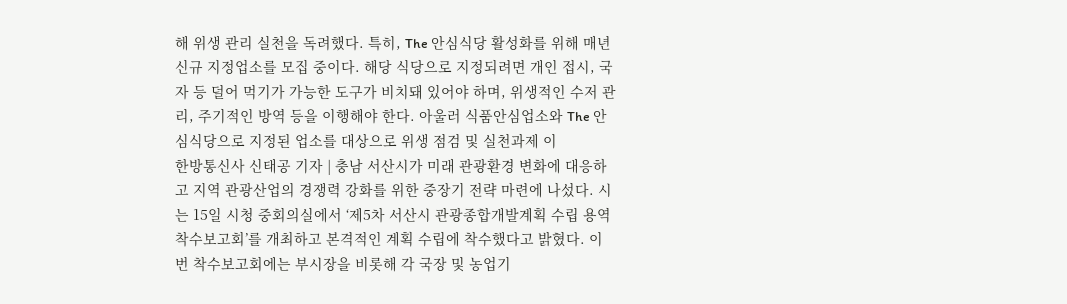해 위생 관리 실천을 독려했다. 특히, The 안심식당 활성화를 위해 매년 신규 지정업소를 모집 중이다. 해당 식당으로 지정되려면 개인 접시, 국자 등 덜어 먹기가 가능한 도구가 비치돼 있어야 하며, 위생적인 수저 관리, 주기적인 방역 등을 이행해야 한다. 아울러 식품안심업소와 The 안심식당으로 지정된 업소를 대상으로 위생 점검 및 실천과제 이
한방통신사 신태공 기자 | 충남 서산시가 미래 관광환경 변화에 대응하고 지역 관광산업의 경쟁력 강화를 위한 중장기 전략 마련에 나섰다. 시는 15일 시청 중회의실에서 ‘제5차 서산시 관광종합개발계획 수립 용역 착수보고회’를 개최하고 본격적인 계획 수립에 착수했다고 밝혔다. 이번 착수보고회에는 부시장을 비롯해 각 국장 및 농업기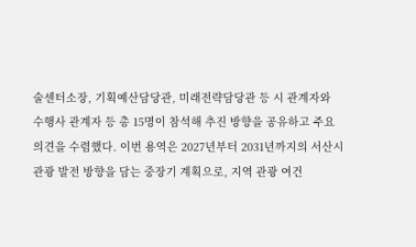술센터소장, 기획예산담당관, 미래전략담당관 등 시 관계자와 수행사 관계자 등 총 15명이 참석해 추진 방향을 공유하고 주요 의견을 수렴했다. 이번 용역은 2027년부터 2031년까지의 서산시 관광 발전 방향을 담는 중장기 계획으로, 지역 관광 여건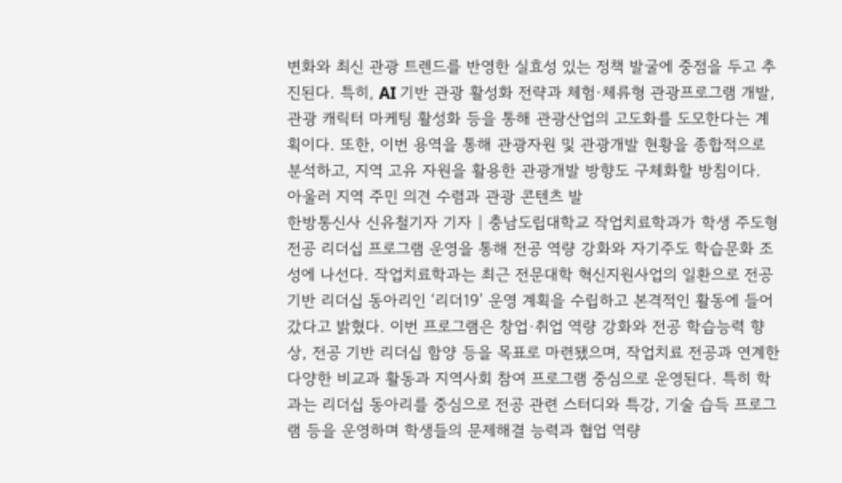변화와 최신 관광 트렌드를 반영한 실효성 있는 정책 발굴에 중점을 두고 추진된다. 특히, AI 기반 관광 활성화 전략과 체험·체류형 관광프로그램 개발, 관광 캐릭터 마케팅 활성화 등을 통해 관광산업의 고도화를 도모한다는 계획이다. 또한, 이번 용역을 통해 관광자원 및 관광개발 현황을 종합적으로 분석하고, 지역 고유 자원을 활용한 관광개발 방향도 구체화할 방침이다. 아울러 지역 주민 의견 수렴과 관광 콘텐츠 발
한방통신사 신유철기자 기자 | 충남도립대학교 작업치료학과가 학생 주도형 전공 리더십 프로그램 운영을 통해 전공 역량 강화와 자기주도 학습문화 조성에 나선다. 작업치료학과는 최근 전문대학 혁신지원사업의 일환으로 전공 기반 리더십 동아리인 ‘리더19’ 운영 계획을 수립하고 본격적인 활동에 들어갔다고 밝혔다. 이번 프로그램은 창업·취업 역량 강화와 전공 학습능력 향상, 전공 기반 리더십 함양 등을 목표로 마련됐으며, 작업치료 전공과 연계한 다양한 비교과 활동과 지역사회 참여 프로그램 중심으로 운영된다. 특히 학과는 리더십 동아리를 중심으로 전공 관련 스터디와 특강, 기술 습득 프로그램 등을 운영하며 학생들의 문제해결 능력과 협업 역량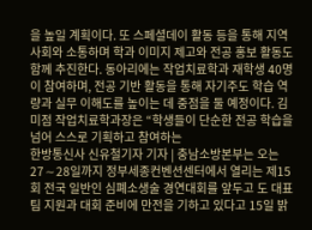을 높일 계획이다. 또 스페셜데이 활동 등을 통해 지역사회와 소통하며 학과 이미지 제고와 전공 홍보 활동도 함께 추진한다. 동아리에는 작업치료학과 재학생 40명이 참여하며, 전공 기반 활동을 통해 자기주도 학습 역량과 실무 이해도를 높이는 데 중점을 둘 예정이다. 김미점 작업치료학과장은 “학생들이 단순한 전공 학습을 넘어 스스로 기획하고 참여하는
한방통신사 신유철기자 기자 | 충남소방본부는 오는 27∼28일까지 정부세종컨벤션센터에서 열리는 제15회 전국 일반인 심폐소생술 경연대회를 앞두고 도 대표팀 지원과 대회 준비에 만전을 기하고 있다고 15일 밝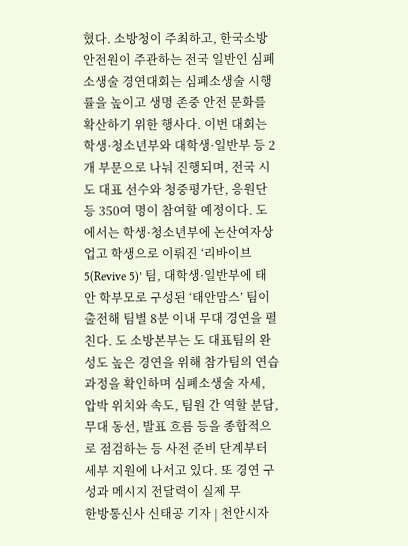혔다. 소방청이 주최하고, 한국소방안전원이 주관하는 전국 일반인 심폐소생술 경연대회는 심폐소생술 시행률을 높이고 생명 존중 안전 문화를 확산하기 위한 행사다. 이번 대회는 학생·청소년부와 대학생·일반부 등 2개 부문으로 나눠 진행되며, 전국 시도 대표 선수와 청중평가단, 응원단 등 350여 명이 참여할 예정이다. 도에서는 학생·청소년부에 논산여자상업고 학생으로 이뤄진 ‘리바이브 5(Revive 5)’ 팀, 대학생·일반부에 태안 학부모로 구성된 ‘태안맘스’ 팀이 출전해 팀별 8분 이내 무대 경연을 펼친다. 도 소방본부는 도 대표팀의 완성도 높은 경연을 위해 참가팀의 연습 과정을 확인하며 심폐소생술 자세, 압박 위치와 속도, 팀원 간 역할 분담, 무대 동선, 발표 흐름 등을 종합적으로 점검하는 등 사전 준비 단계부터 세부 지원에 나서고 있다. 또 경연 구성과 메시지 전달력이 실제 무
한방통신사 신태공 기자 | 천안시자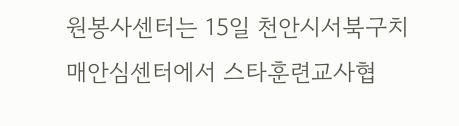원봉사센터는 15일 천안시서북구치매안심센터에서 스타훈련교사협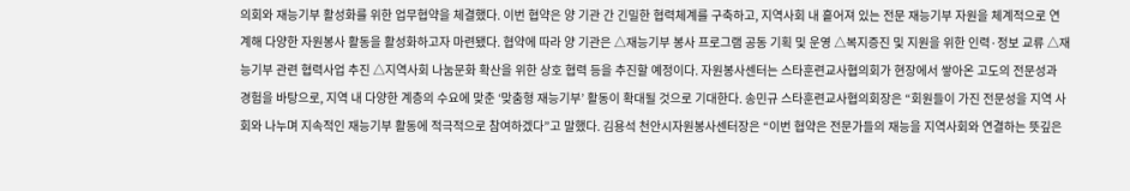의회와 재능기부 활성화를 위한 업무협약을 체결했다. 이번 협약은 양 기관 간 긴밀한 협력체계를 구축하고, 지역사회 내 흩어져 있는 전문 재능기부 자원을 체계적으로 연계해 다양한 자원봉사 활동을 활성화하고자 마련됐다. 협약에 따라 양 기관은 △재능기부 봉사 프로그램 공동 기획 및 운영 △복지증진 및 지원을 위한 인력·정보 교류 △재능기부 관련 협력사업 추진 △지역사회 나눔문화 확산을 위한 상호 협력 등을 추진할 예정이다. 자원봉사센터는 스타훈련교사협의회가 현장에서 쌓아온 고도의 전문성과 경험을 바탕으로, 지역 내 다양한 계층의 수요에 맞춘 ‘맞춤형 재능기부’ 활동이 확대될 것으로 기대한다. 송민규 스타훈련교사협의회장은 “회원들이 가진 전문성을 지역 사회와 나누며 지속적인 재능기부 활동에 적극적으로 참여하겠다”고 말했다. 김용석 천안시자원봉사센터장은 “이번 협약은 전문가들의 재능을 지역사회와 연결하는 뜻깊은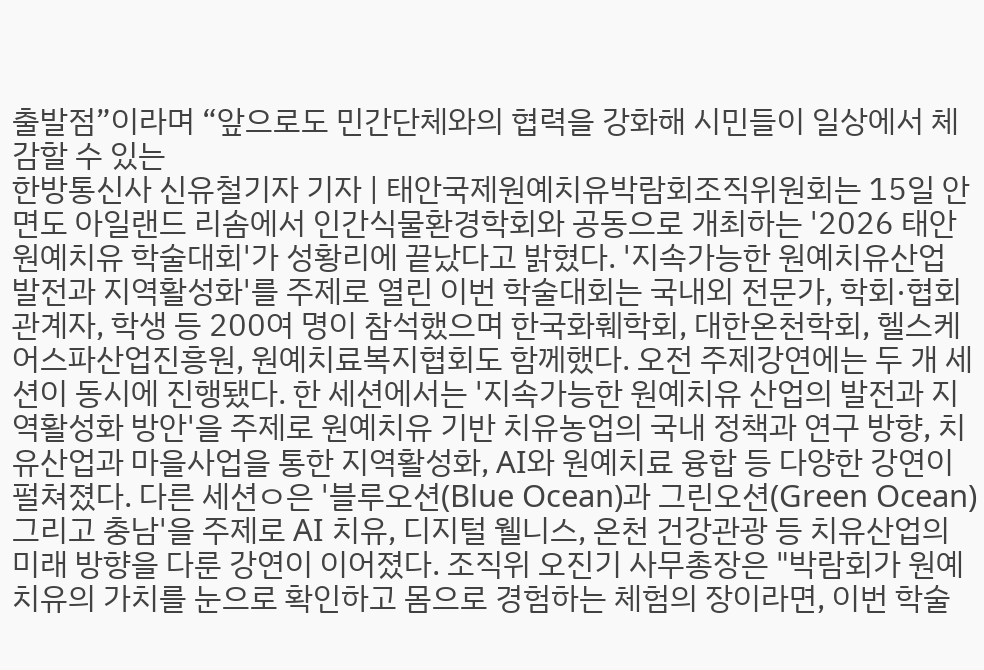출발점”이라며 “앞으로도 민간단체와의 협력을 강화해 시민들이 일상에서 체감할 수 있는
한방통신사 신유철기자 기자 | 태안국제원예치유박람회조직위원회는 15일 안면도 아일랜드 리솜에서 인간식물환경학회와 공동으로 개최하는 '2026 태안원예치유 학술대회'가 성황리에 끝났다고 밝혔다. '지속가능한 원예치유산업 발전과 지역활성화'를 주제로 열린 이번 학술대회는 국내외 전문가, 학회·협회 관계자, 학생 등 200여 명이 참석했으며 한국화훼학회, 대한온천학회, 헬스케어스파산업진흥원, 원예치료복지협회도 함께했다. 오전 주제강연에는 두 개 세션이 동시에 진행됐다. 한 세션에서는 '지속가능한 원예치유 산업의 발전과 지역활성화 방안'을 주제로 원예치유 기반 치유농업의 국내 정책과 연구 방향, 치유산업과 마을사업을 통한 지역활성화, AI와 원예치료 융합 등 다양한 강연이 펄쳐졌다. 다른 세션ㅇ은 '블루오션(Blue Ocean)과 그린오션(Green Ocean) 그리고 충남'을 주제로 AI 치유, 디지털 웰니스, 온천 건강관광 등 치유산업의 미래 방향을 다룬 강연이 이어졌다. 조직위 오진기 사무총장은 "박람회가 원예치유의 가치를 눈으로 확인하고 몸으로 경험하는 체험의 장이라면, 이번 학술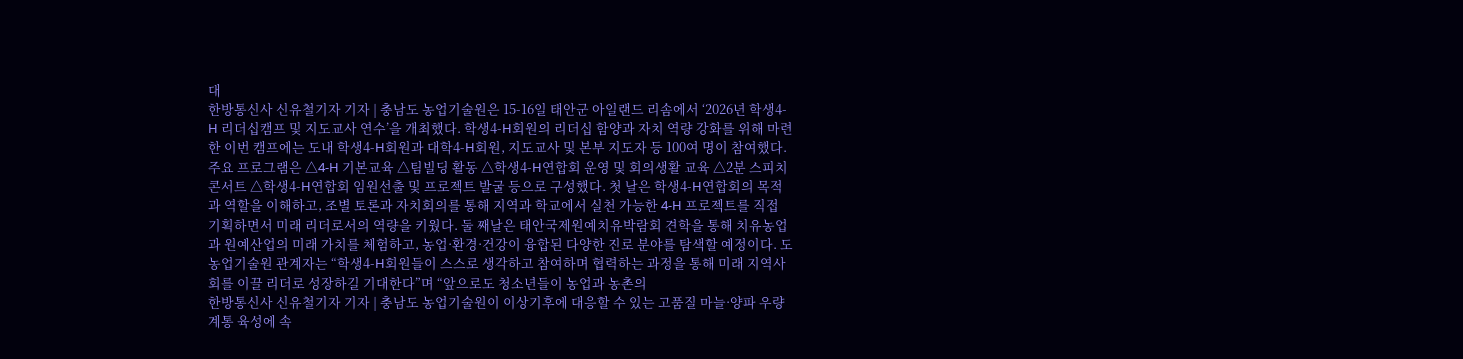대
한방통신사 신유철기자 기자 | 충남도 농업기술원은 15-16일 태안군 아일랜드 리솜에서 ‘2026년 학생4-H 리더십캠프 및 지도교사 연수’을 개최했다. 학생4-H회원의 리더십 함양과 자치 역량 강화를 위해 마련한 이번 캠프에는 도내 학생4-H회원과 대학4-H회원, 지도교사 및 본부 지도자 등 100여 명이 참여했다. 주요 프로그램은 △4-H 기본교육 △팀빌딩 활동 △학생4-H연합회 운영 및 회의생활 교육 △2분 스피치 콘서트 △학생4-H연합회 임원선출 및 프로젝트 발굴 등으로 구성했다. 첫 날은 학생4-H연합회의 목적과 역할을 이해하고, 조별 토론과 자치회의를 통해 지역과 학교에서 실천 가능한 4-H 프로젝트를 직접 기획하면서 미래 리더로서의 역량을 키웠다. 둘 째날은 태안국제원예치유박람회 견학을 통해 치유농업과 원예산업의 미래 가치를 체험하고, 농업·환경·건강이 융합된 다양한 진로 분야를 탐색할 예정이다. 도 농업기술원 관계자는 “학생4-H회원들이 스스로 생각하고 참여하며 협력하는 과정을 통해 미래 지역사회를 이끌 리더로 성장하길 기대한다”며 “앞으로도 청소년들이 농업과 농촌의
한방통신사 신유철기자 기자 | 충남도 농업기술원이 이상기후에 대응할 수 있는 고품질 마늘·양파 우량계통 육성에 속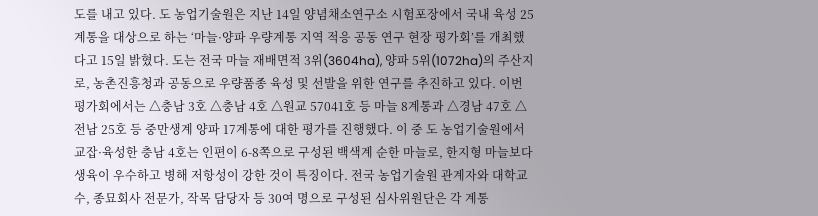도를 내고 있다. 도 농업기술원은 지난 14일 양념채소연구소 시험포장에서 국내 육성 25계통을 대상으로 하는 ‘마늘·양파 우량계통 지역 적응 공동 연구 현장 평가회’를 개최했다고 15일 밝혔다. 도는 전국 마늘 재배면적 3위(3604ha), 양파 5위(1072ha)의 주산지로, 농촌진흥청과 공동으로 우량품종 육성 및 선발을 위한 연구를 추진하고 있다. 이번 평가회에서는 △충남 3호 △충남 4호 △원교 57041호 등 마늘 8계통과 △경남 47호 △전남 25호 등 중만생계 양파 17계통에 대한 평가를 진행했다. 이 중 도 농업기술원에서 교잡·육성한 충남 4호는 인편이 6-8쪽으로 구성된 백색계 순한 마늘로, 한지형 마늘보다 생육이 우수하고 병해 저항성이 강한 것이 특징이다. 전국 농업기술원 관계자와 대학교수, 종묘회사 전문가, 작목 담당자 등 30여 명으로 구성된 심사위원단은 각 계통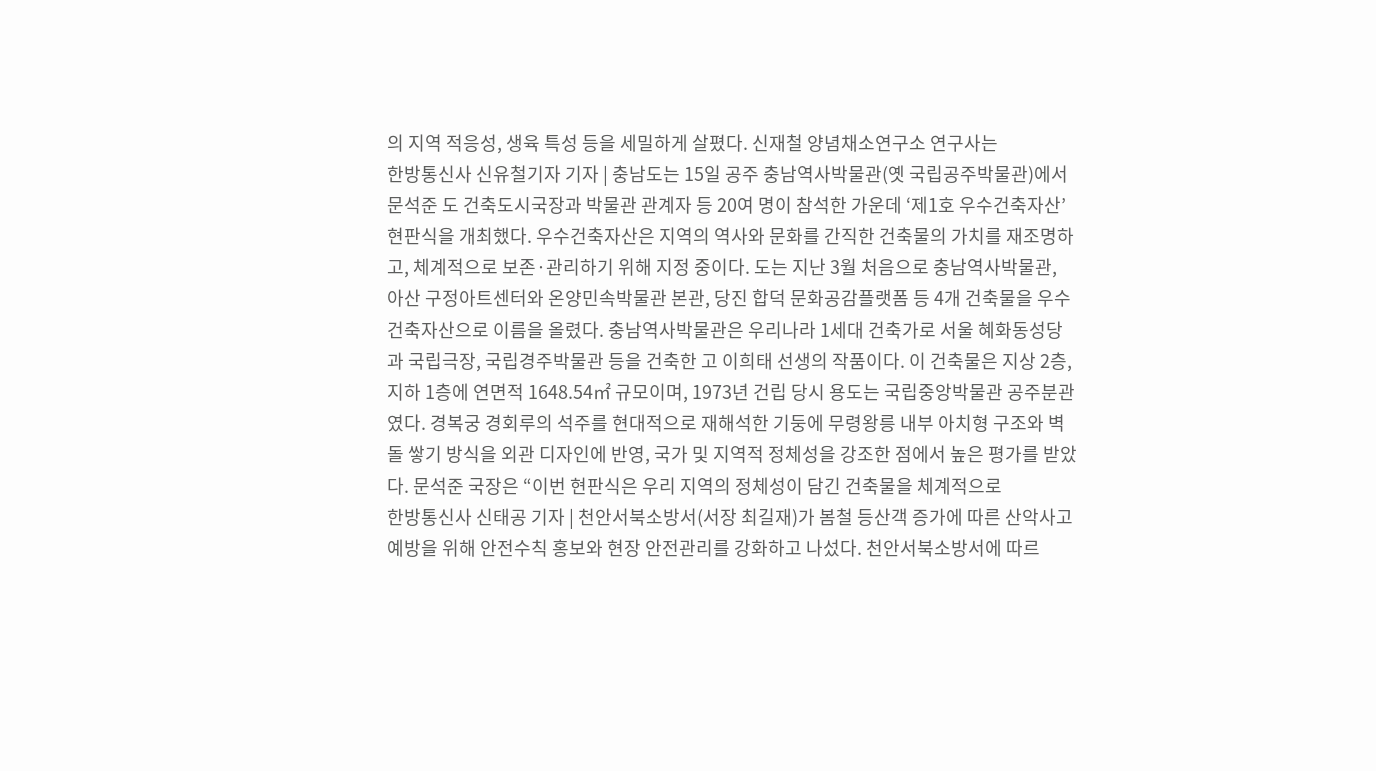의 지역 적응성, 생육 특성 등을 세밀하게 살폈다. 신재철 양념채소연구소 연구사는
한방통신사 신유철기자 기자 | 충남도는 15일 공주 충남역사박물관(옛 국립공주박물관)에서 문석준 도 건축도시국장과 박물관 관계자 등 20여 명이 참석한 가운데 ‘제1호 우수건축자산’ 현판식을 개최했다. 우수건축자산은 지역의 역사와 문화를 간직한 건축물의 가치를 재조명하고, 체계적으로 보존·관리하기 위해 지정 중이다. 도는 지난 3월 처음으로 충남역사박물관, 아산 구정아트센터와 온양민속박물관 본관, 당진 합덕 문화공감플랫폼 등 4개 건축물을 우수건축자산으로 이름을 올렸다. 충남역사박물관은 우리나라 1세대 건축가로 서울 혜화동성당과 국립극장, 국립경주박물관 등을 건축한 고 이희태 선생의 작품이다. 이 건축물은 지상 2층, 지하 1층에 연면적 1648.54㎡ 규모이며, 1973년 건립 당시 용도는 국립중앙박물관 공주분관였다. 경복궁 경회루의 석주를 현대적으로 재해석한 기둥에 무령왕릉 내부 아치형 구조와 벽돌 쌓기 방식을 외관 디자인에 반영, 국가 및 지역적 정체성을 강조한 점에서 높은 평가를 받았다. 문석준 국장은 “이번 현판식은 우리 지역의 정체성이 담긴 건축물을 체계적으로
한방통신사 신태공 기자 | 천안서북소방서(서장 최길재)가 봄철 등산객 증가에 따른 산악사고 예방을 위해 안전수칙 홍보와 현장 안전관리를 강화하고 나섰다. 천안서북소방서에 따르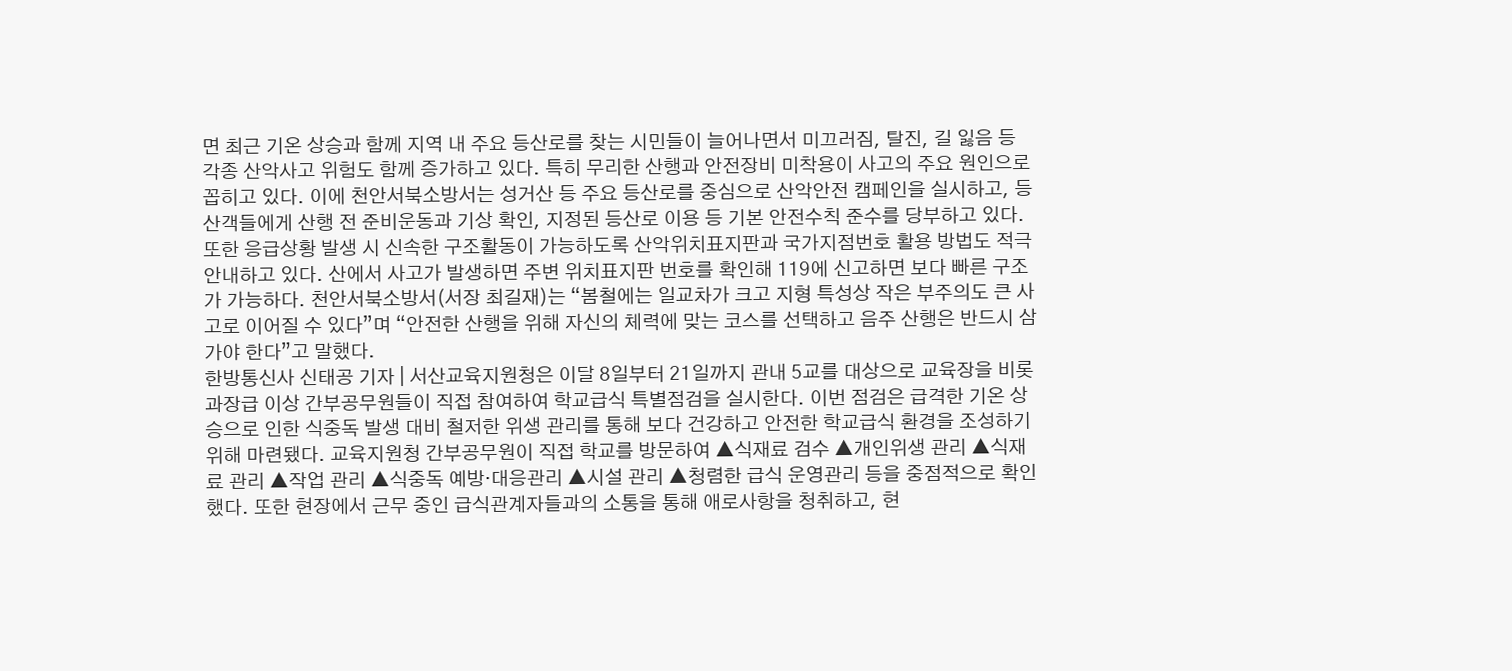면 최근 기온 상승과 함께 지역 내 주요 등산로를 찾는 시민들이 늘어나면서 미끄러짐, 탈진, 길 잃음 등 각종 산악사고 위험도 함께 증가하고 있다. 특히 무리한 산행과 안전장비 미착용이 사고의 주요 원인으로 꼽히고 있다. 이에 천안서북소방서는 성거산 등 주요 등산로를 중심으로 산악안전 캠페인을 실시하고, 등산객들에게 산행 전 준비운동과 기상 확인, 지정된 등산로 이용 등 기본 안전수칙 준수를 당부하고 있다. 또한 응급상황 발생 시 신속한 구조활동이 가능하도록 산악위치표지판과 국가지점번호 활용 방법도 적극 안내하고 있다. 산에서 사고가 발생하면 주변 위치표지판 번호를 확인해 119에 신고하면 보다 빠른 구조가 가능하다. 천안서북소방서(서장 최길재)는 “봄철에는 일교차가 크고 지형 특성상 작은 부주의도 큰 사고로 이어질 수 있다”며 “안전한 산행을 위해 자신의 체력에 맞는 코스를 선택하고 음주 산행은 반드시 삼가야 한다”고 말했다.
한방통신사 신태공 기자 | 서산교육지원청은 이달 8일부터 21일까지 관내 5교를 대상으로 교육장을 비롯 과장급 이상 간부공무원들이 직접 참여하여 학교급식 특별점검을 실시한다. 이번 점검은 급격한 기온 상승으로 인한 식중독 발생 대비 철저한 위생 관리를 통해 보다 건강하고 안전한 학교급식 환경을 조성하기 위해 마련됐다. 교육지원청 간부공무원이 직접 학교를 방문하여 ▲식재료 검수 ▲개인위생 관리 ▲식재료 관리 ▲작업 관리 ▲식중독 예방·대응관리 ▲시설 관리 ▲청렴한 급식 운영관리 등을 중점적으로 확인했다. 또한 현장에서 근무 중인 급식관계자들과의 소통을 통해 애로사항을 청취하고, 현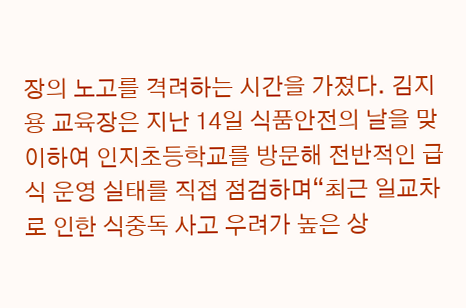장의 노고를 격려하는 시간을 가졌다. 김지용 교육장은 지난 14일 식품안전의 날을 맞이하여 인지초등학교를 방문해 전반적인 급식 운영 실태를 직접 점검하며“최근 일교차로 인한 식중독 사고 우려가 높은 상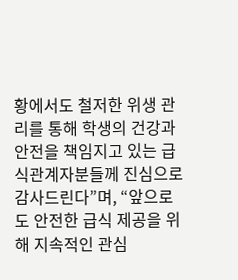황에서도 철저한 위생 관리를 통해 학생의 건강과 안전을 책임지고 있는 급식관계자분들께 진심으로 감사드린다”며, “앞으로도 안전한 급식 제공을 위해 지속적인 관심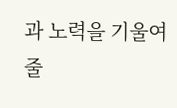과 노력을 기울여 줄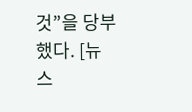것”을 당부했다. [뉴스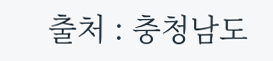출처 : 충청남도